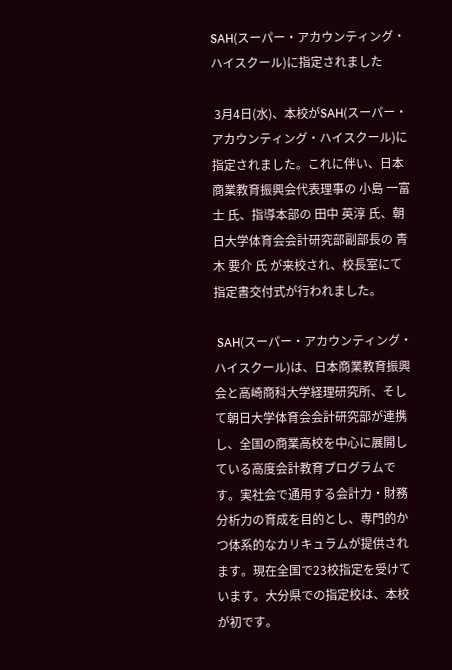SAH(スーパー・アカウンティング・ハイスクール)に指定されました

 3月4日(水)、本校がSAH(スーパー・アカウンティング・ハイスクール)に指定されました。これに伴い、日本商業教育振興会代表理事の 小島 一富士 氏、指導本部の 田中 英淳 氏、朝日大学体育会会計研究部副部長の 青木 要介 氏 が来校され、校長室にて指定書交付式が行われました。

 SAH(スーパー・アカウンティング・ハイスクール)は、日本商業教育振興会と高崎商科大学経理研究所、そして朝日大学体育会会計研究部が連携し、全国の商業高校を中心に展開している高度会計教育プログラムです。実社会で通用する会計力・財務分析力の育成を目的とし、専門的かつ体系的なカリキュラムが提供されます。現在全国で23校指定を受けています。大分県での指定校は、本校が初です。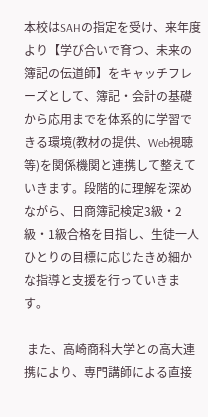本校はSAHの指定を受け、来年度より【学び合いで育つ、未来の簿記の伝道師】をキャッチフレーズとして、簿記・会計の基礎から応用までを体系的に学習できる環境(教材の提供、Web視聴等)を関係機関と連携して整えていきます。段階的に理解を深めながら、日商簿記検定3級・2級・1級合格を目指し、生徒一人ひとりの目標に応じたきめ細かな指導と支援を行っていきます。

 また、高崎商科大学との高大連携により、専門講師による直接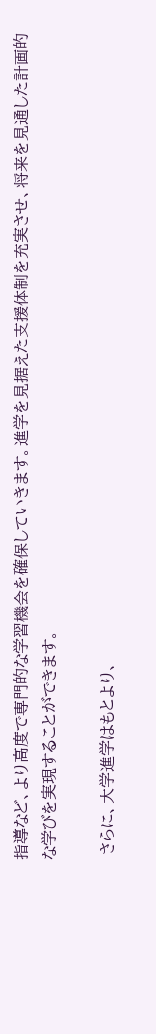指導など、より高度で専門的な学習機会を確保していきます。進学を見据えた支援体制を充実させ、将来を見通した計画的な学びを実現することができます。

 さらに、大学進学はもとより、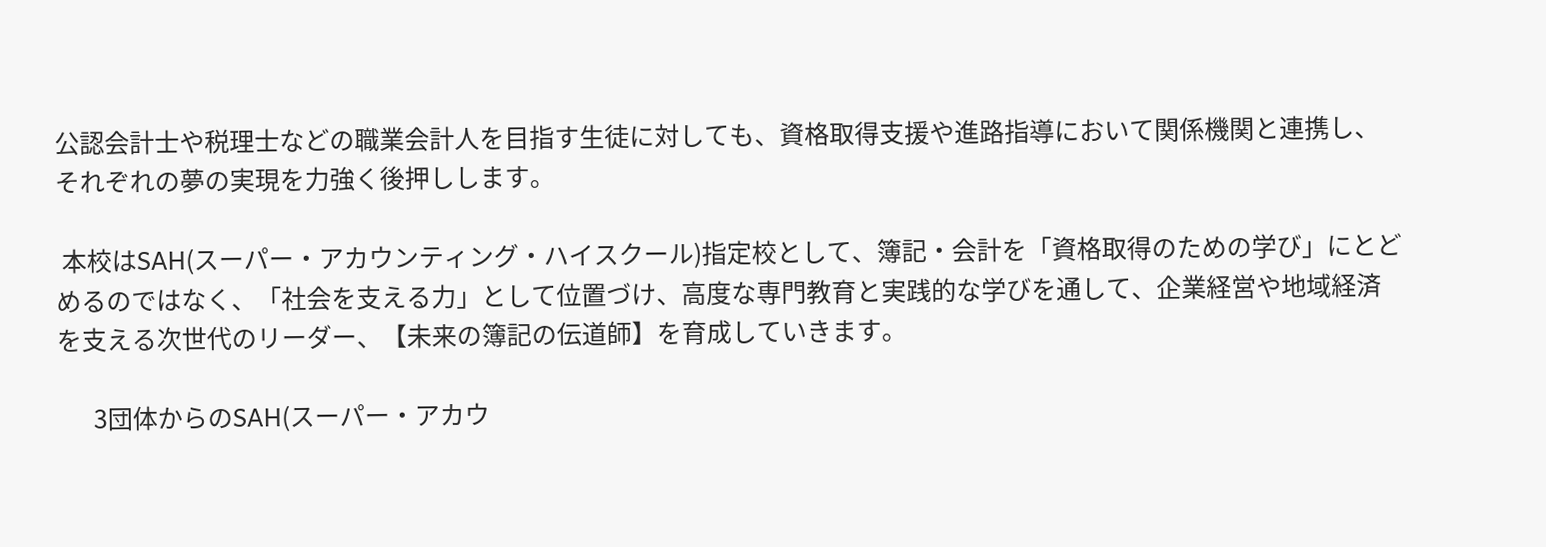公認会計士や税理士などの職業会計人を目指す生徒に対しても、資格取得支援や進路指導において関係機関と連携し、それぞれの夢の実現を力強く後押しします。

 本校はSAH(スーパー・アカウンティング・ハイスクール)指定校として、簿記・会計を「資格取得のための学び」にとどめるのではなく、「社会を支える力」として位置づけ、高度な専門教育と実践的な学びを通して、企業経営や地域経済を支える次世代のリーダー、【未来の簿記の伝道師】を育成していきます。

      3団体からのSAH(スーパー・アカウ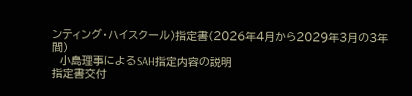ンティング・ハイスクール)指定書(2026年4月から2029年3月の3年間)
  小島理事によるSAH指定内容の説明
指定書交付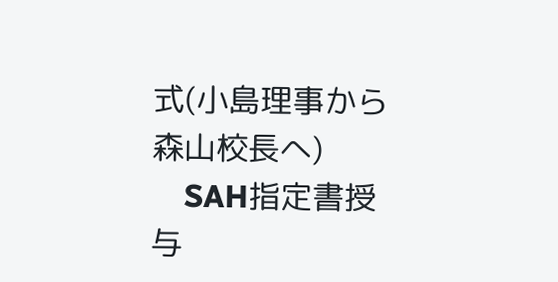式(小島理事から森山校長へ)
    SAH指定書授与